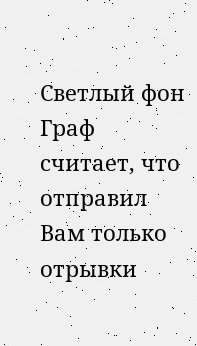Светлый фон
Граф считает, что отправил Вам только отрывки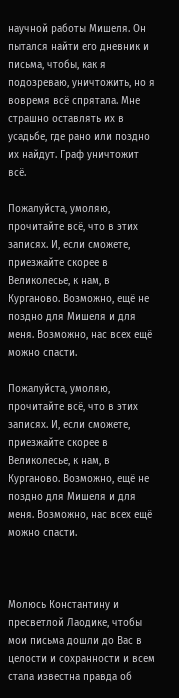научной работы Мишеля. Он пытался найти его дневник и письма, чтобы, как я подозреваю, уничтожить, но я вовремя всё спрятала. Мне страшно оставлять их в усадьбе, где рано или поздно их найдут. Граф уничтожит всё.

Пожалуйста, умоляю, прочитайте всё, что в этих записях. И, если сможете, приезжайте скорее в Великолесье, к нам, в Курганово. Возможно, ещё не поздно для Мишеля и для меня. Возможно, нас всех ещё можно спасти.

Пожалуйста, умоляю, прочитайте всё, что в этих записях. И, если сможете, приезжайте скорее в Великолесье, к нам, в Курганово. Возможно, ещё не поздно для Мишеля и для меня. Возможно, нас всех ещё можно спасти.



Молюсь Константину и пресветлой Лаодике, чтобы мои письма дошли до Вас в целости и сохранности и всем стала известна правда об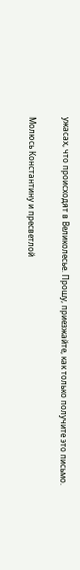ужасах, что происходят в Великолесье. Прошу, приезжайте, как только получите это письмо.

Молюсь Константину и пресветлой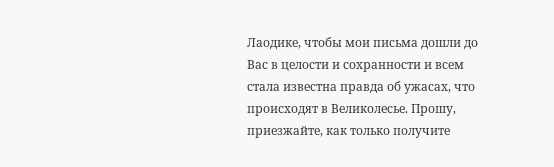Лаодике, чтобы мои письма дошли до Вас в целости и сохранности и всем стала известна правда об ужасах, что происходят в Великолесье. Прошу, приезжайте, как только получите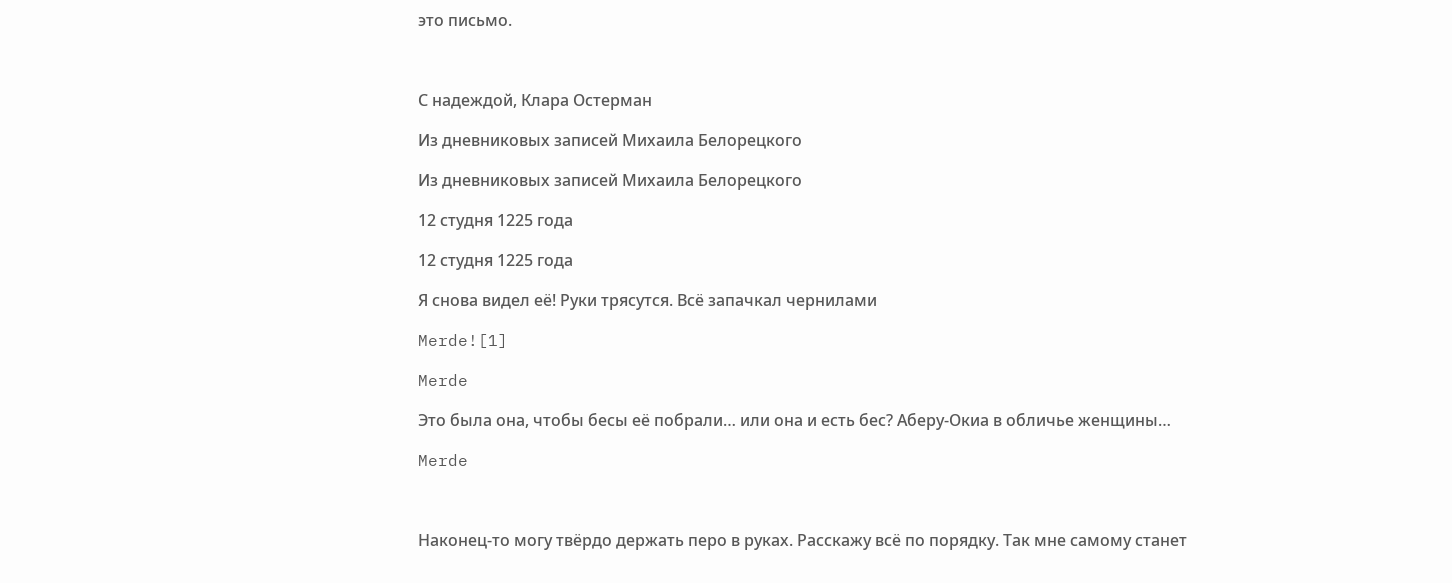это письмо.



С надеждой, Клара Остерман

Из дневниковых записей Михаила Белорецкого

Из дневниковых записей Михаила Белорецкого

12 студня 1225 года

12 студня 1225 года

Я снова видел её! Руки трясутся. Всё запачкал чернилами

Merde![1]

Merde

Это была она, чтобы бесы её побрали… или она и есть бес? Аберу-Окиа в обличье женщины…

Merde



Наконец-то могу твёрдо держать перо в руках. Расскажу всё по порядку. Так мне самому станет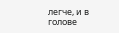легче, и в голове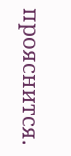прояснится.